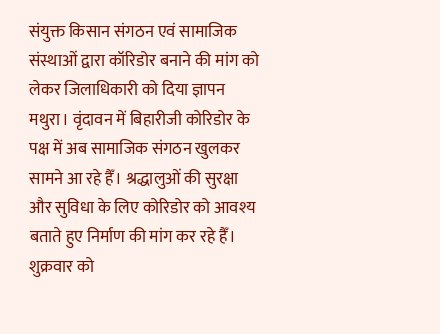संयुक्त किसान संगठन एवं सामाजिक संस्थाओं द्वारा कॉरिडोर बनाने की मांग को लेकर जिलाधिकारी को दिया ज्ञापन
मथुरा। वृंदावन में बिहारीजी कोरिडोर के पक्ष में अब सामाजिक संगठन खुलकर सामने आ रहे हैँ। श्रद्धालुओं की सुरक्षा और सुविधा के लिए कोरिडोर को आवश्य बताते हुए निर्माण की मांग कर रहे हैँ। शुक्रवार को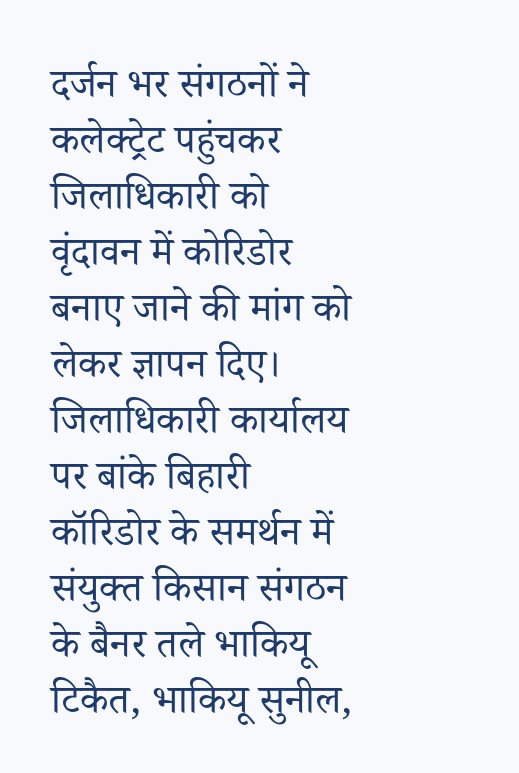दर्जन भर संगठनों ने कलेक्ट्रेट पहुंचकर जिलाधिकारी को वृंदावन में कोरिडोर बनाए जाने की मांग को लेकर ज्ञापन दिए।
जिलाधिकारी कार्यालय पर बांके बिहारी कॉरिडोर के समर्थन में संयुक्त किसान संगठन के बैनर तले भाकियू टिकैत, भाकियू सुनील,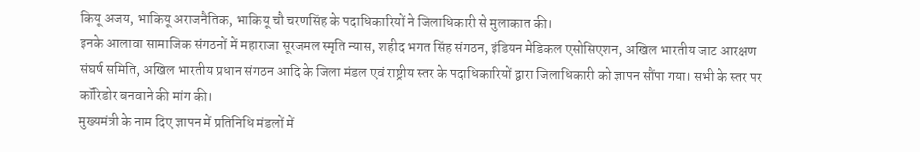कियू अजय, भाकियू अराजनैतिक, भाकियू चौ चरणसिंह के पदाधिकारियों ने जिलाधिकारी से मुलाकात की।
इनके आलावा सामाजिक संगठनों में महाराजा सूरजमल स्मृति न्यास, शहीद भगत सिंह संगठन, इंडियन मेडिकल एसोसिएशन, अखिल भारतीय जाट आरक्षण संघर्ष समिति, अखिल भारतीय प्रधान संगठन आदि के जिला मंडल एवं राष्ट्रीय स्तर के पदाधिकारियों द्वारा जिलाधिकारी को ज्ञापन सौंपा गया। सभी के स्तर पर कॉरिडोर बनवाने की मांग की।
मुख्यमंत्री के नाम दिए ज्ञापन में प्रतिनिधि मंडलों में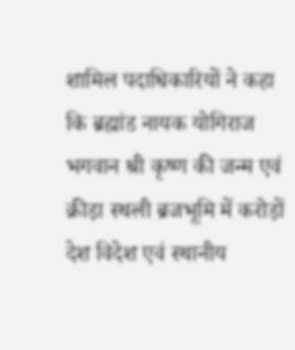शामिल पदाधिकारियों ने कहा कि ब्रह्मांड नायक योगिराज भगवान श्री कृष्ण की जन्म एवं क्रीड़ा स्थली ब्रजभूमि में करोड़ों देश विदेश एवं स्थानीय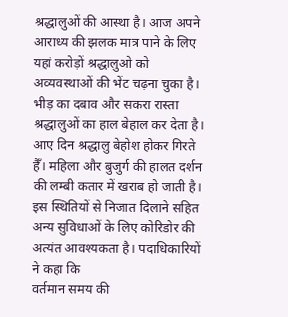श्रद्धालुओं की आस्था है। आज अपने आराध्य की झलक मात्र पाने के लिए यहां करोड़ों श्रद्धालुओ को अव्यवस्थाओं की भेंट चढ़ना चुका है। भीड़ का दबाव और सकरा रास्ता श्रद्धालुओं का हाल बेहाल कर देता है। आए दिन श्रद्धालु बेहोश होकर गिरते हैँ। महिला और बुजुर्ग की हालत दर्शन की लम्बी कतार में खराब हो जाती है। इस स्थितियों से निजात दिलाने सहित अन्य सुविधाओं के लिए कोरिडोर की अत्यंत आवश्यकता है। पदाधिकारियों ने कहा कि
वर्तमान समय की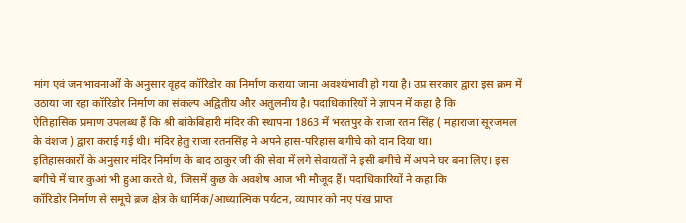मांग एवं जनभावनाओं के अनुसार वृहद कॉरिडोर का निर्माण कराया जाना अवश्यंभावी हो गया है। उप्र सरकार द्वारा इस क्रम में उठाया जा रहा कॉरिडोर निर्माण का संकल्प अद्वितीय और अतुलनीय है। पदाधिकारियों ने ज्ञापन में कहा है कि
ऐतिहासिक प्रमाण उपलब्ध हैं कि श्री बांकेबिहारी मंदिर की स्थापना 1863 में भरतपुर के राजा रतन सिंह ( महाराजा सूरजमल के वंशज ) द्वारा कराई गई थी। मंदिर हेतु राजा रतनसिंह ने अपने हास-परिहास बगीचे को दान दिया था।
इतिहासकारों के अनुसार मंदिर निर्माण के बाद ठाकुर जी की सेवा में लगे सेवायतों ने इसी बगीचे में अपने घर बना लिए। इस बगीचे में चार कुआं भी हुआ करते थे, जिसमें कुछ के अवशेष आज भी मौजूद हैं। पदाधिकारियों ने कहा कि
कॉरिडोर निर्माण से समूचे ब्रज क्षेत्र के धार्मिक/आध्यात्मिक पर्यटन, व्यापार को नए पंख प्राप्त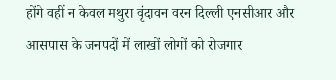होंगे वहीं न केवल मथुरा वृंदावन वरन दिल्ली एनसीआर और आसपास के जनपदों में लाखों लोगों को रोजगार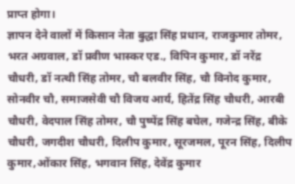प्राप्त होगा।
ज्ञापन देने वालों में किसान नेता बुद्धा सिंह प्रधान, राजकुमार तोमर, भरत अग्रवाल, डॉ प्रवीण भास्कर एड., विपिन कुमार, डॉ नरेंद्र चौधरी, डॉ नत्थी सिंह तोमर, चौ बलवीर सिंह, चौ विनोद कुमार, सोनवीर चौ, समाजसेवी चौ विजय आर्य, हितेंद्र सिंह चौधरी, आरबी चौधरी, वेदपाल सिंह तोमर, चौ पुष्पेंद्र सिंह बघेल, गजेन्द्र सिंह, बीके चौधरी, जगदीश चौधरी, दिलीप कुमार, सूरजमल, पूरन सिंह, दिलीप कुमार,ओंकार सिंह, भगवान सिंह, देवेंद्र कुमार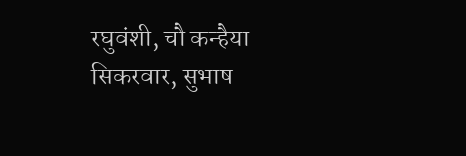रघुवंशी, चौ कन्हैया सिकरवार, सुभाष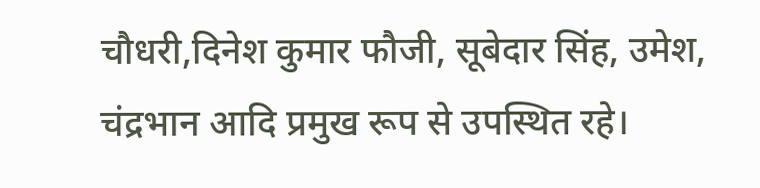चौधरी,दिनेश कुमार फौजी, सूबेदार सिंह, उमेश, चंद्रभान आदि प्रमुख रूप से उपस्थित रहे।